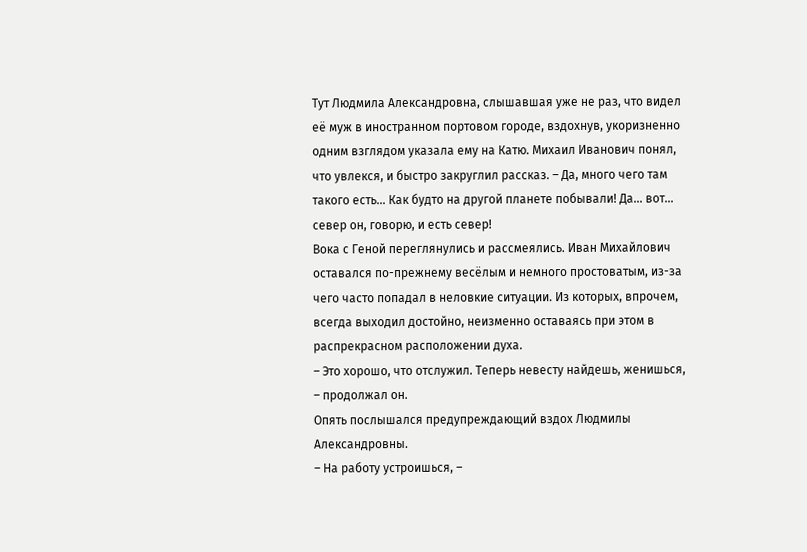Тут Людмила Александровна, слышавшая уже не раз, что видел её муж в иностранном портовом городе, вздохнув, укоризненно одним взглядом указала ему на Катю. Михаил Иванович понял, что увлекся, и быстро закруглил рассказ. – Да, много чего там такого есть… Как будто на другой планете побывали! Да… вот… север он, говорю, и есть север!
Вока с Геной переглянулись и рассмеялись. Иван Михайлович оставался по-прежнему весёлым и немного простоватым, из-за чего часто попадал в неловкие ситуации. Из которых, впрочем, всегда выходил достойно, неизменно оставаясь при этом в распрекрасном расположении духа.
– Это хорошо, что отслужил. Теперь невесту найдешь, женишься, – продолжал он.
Опять послышался предупреждающий вздох Людмилы Александровны.
– На работу устроишься, –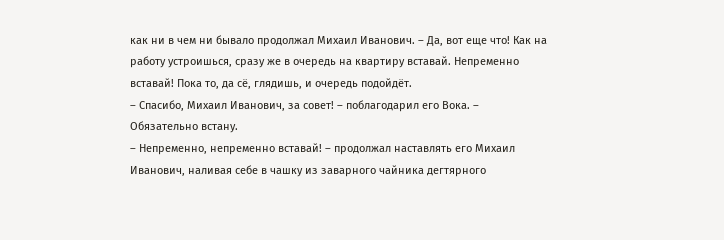как ни в чем ни бывало продолжал Михаил Иванович. – Да, вот еще что! Как на работу устроишься, сразу же в очередь на квартиру вставай. Непременно вставай! Пока то, да сё, глядишь, и очередь подойдёт.
– Спасибо, Михаил Иванович, за совет! – поблагодарил его Вока. – Обязательно встану.
– Непременно, непременно вставай! – продолжал наставлять его Михаил Иванович, наливая себе в чашку из заварного чайника дегтярного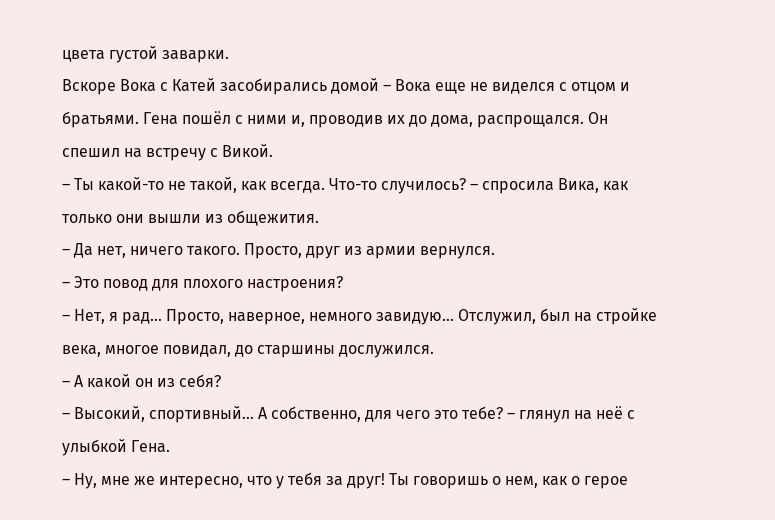цвета густой заварки.
Вскоре Вока с Катей засобирались домой – Вока еще не виделся с отцом и братьями. Гена пошёл с ними и, проводив их до дома, распрощался. Он спешил на встречу с Викой.
– Ты какой-то не такой, как всегда. Что-то случилось? – спросила Вика, как только они вышли из общежития.
– Да нет, ничего такого. Просто, друг из армии вернулся.
– Это повод для плохого настроения?
– Нет, я рад… Просто, наверное, немного завидую… Отслужил, был на стройке века, многое повидал, до старшины дослужился.
– А какой он из себя?
– Высокий, спортивный… А собственно, для чего это тебе? – глянул на неё с улыбкой Гена.
– Ну, мне же интересно, что у тебя за друг! Ты говоришь о нем, как о герое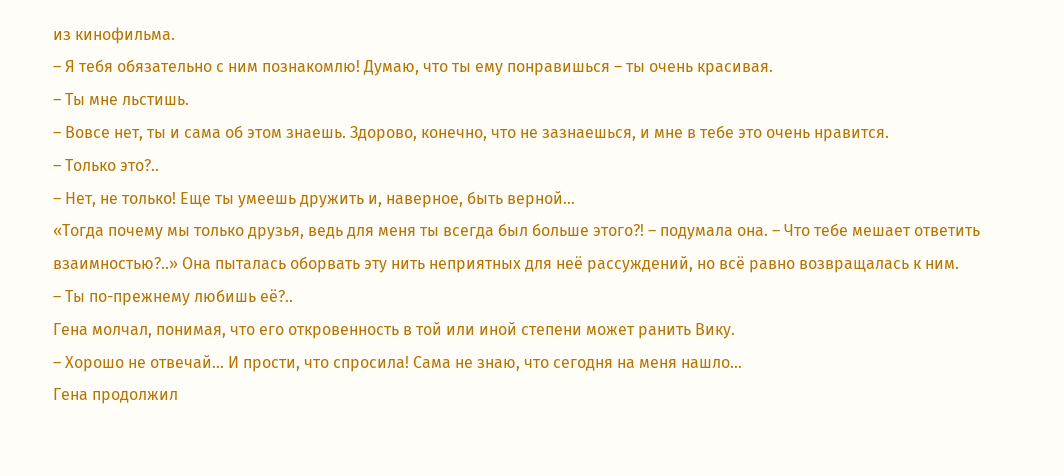из кинофильма.
– Я тебя обязательно с ним познакомлю! Думаю, что ты ему понравишься – ты очень красивая.
– Ты мне льстишь.
– Вовсе нет, ты и сама об этом знаешь. Здорово, конечно, что не зазнаешься, и мне в тебе это очень нравится.
– Только это?..
– Нет, не только! Еще ты умеешь дружить и, наверное, быть верной…
«Тогда почему мы только друзья, ведь для меня ты всегда был больше этого?! – подумала она. – Что тебе мешает ответить взаимностью?..» Она пыталась оборвать эту нить неприятных для неё рассуждений, но всё равно возвращалась к ним.
– Ты по-прежнему любишь её?..
Гена молчал, понимая, что его откровенность в той или иной степени может ранить Вику.
– Хорошо не отвечай… И прости, что спросила! Сама не знаю, что сегодня на меня нашло…
Гена продолжил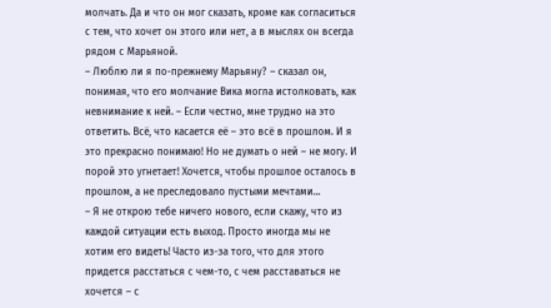молчать. Да и что он мог сказать, кроме как согласиться с тем, что хочет он этого или нет, а в мыслях он всегда рядом с Марьяной.
– Люблю ли я по-прежнему Марьяну? – сказал он, понимая, что его молчание Вика могла истолковать, как невнимание к ней. – Если честно, мне трудно на это ответить. Всё, что касается её – это всё в прошлом. И я это прекрасно понимаю! Но не думать о ней – не могу. И порой это угнетает! Хочется, чтобы прошлое осталось в прошлом, а не преследовало пустыми мечтами…
– Я не открою тебе ничего нового, если скажу, что из каждой ситуации есть выход. Просто иногда мы не хотим его видеть! Часто из-за того, что для этого придется расстаться с чем-то, с чем расставаться не хочется – с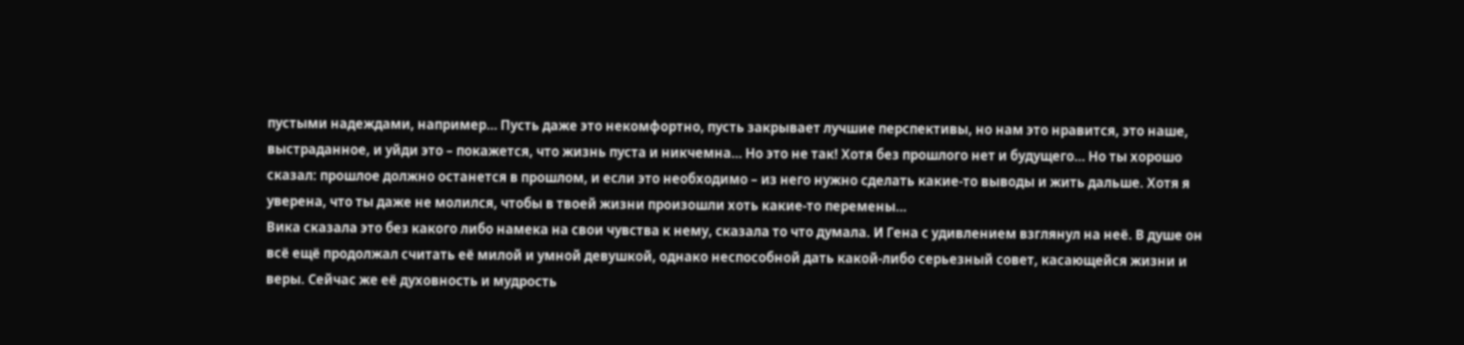пустыми надеждами, например… Пусть даже это некомфортно, пусть закрывает лучшие перспективы, но нам это нравится, это наше, выстраданное, и уйди это – покажется, что жизнь пуста и никчемна… Но это не так! Хотя без прошлого нет и будущего… Но ты хорошо сказал: прошлое должно останется в прошлом, и если это необходимо – из него нужно сделать какие-то выводы и жить дальше. Хотя я уверена, что ты даже не молился, чтобы в твоей жизни произошли хоть какие-то перемены…
Вика сказала это без какого либо намека на свои чувства к нему, сказала то что думала. И Гена с удивлением взглянул на неё. В душе он всё ещё продолжал считать её милой и умной девушкой, однако неспособной дать какой-либо серьезный совет, касающейся жизни и веры. Сейчас же её духовность и мудрость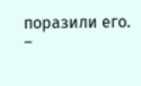поразили его.
–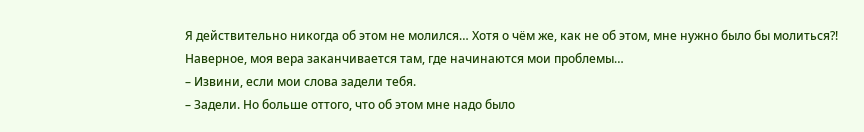Я действительно никогда об этом не молился… Хотя о чём же, как не об этом, мне нужно было бы молиться?! Наверное, моя вера заканчивается там, где начинаются мои проблемы…
– Извини, если мои слова задели тебя.
– Задели. Но больше оттого, что об этом мне надо было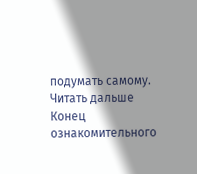подумать самому.
Читать дальше
Конец ознакомительного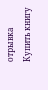отрывка
Купить книгу